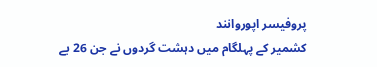پروفیسر اپوروانند
کشمیر کے پہلگام میں دہشت گردوں نے جن 26 بے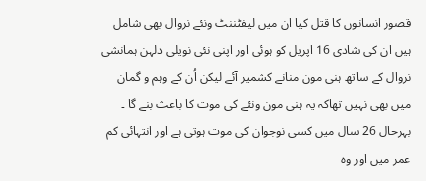قصور انسانوں کا قتل کیا ان میں لیفٹننٹ ونئے نروال بھی شامل ہیں ان کی شادی 16 اپریل کو ہوئی اور اپنی نئی نویلی دلہن ہمانشی نروال کے ساتھ ہنی مون منانے کشمیر آئے لیکن اُن کے وہم و گمان میں بھی نہیں تھاکہ یہ ہنی مون ونئے کی موت کا باعث بنے گا ۔ بہرحال 26 سال میں کسی نوجوان کی موت ہوتی ہے اور انتہائی کم عمر میں اور وہ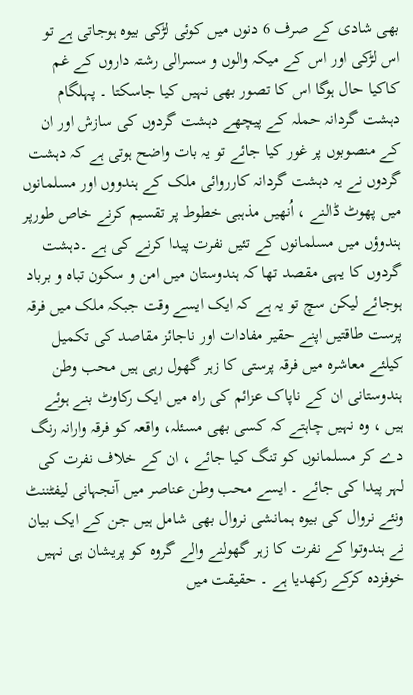بھی شادی کے صرف 6 دنوں میں کوئی لڑکی بیوہ ہوجاتی ہے تو اس لڑکی اور اس کے میکہ والوں و سسرالی رشتہ داروں کے غم کاکیا حال ہوگا اس کا تصور بھی نہیں کیا جاسکتا ۔ پہلگام دہشت گردانہ حملہ کے پیچھے دہشت گردوں کی سازش اور ان کے منصوبوں پر غور کیا جائے تو یہ بات واضح ہوتی ہے کہ دہشت گردوں نے یہ دہشت گردانہ کارروائی ملک کے ہندووں اور مسلمانوں میں پھوٹ ڈالنے ، اُنھیں مذہبی خطوط پر تقسیم کرنے خاص طورپر ہندوؤں میں مسلمانوں کے تئیں نفرت پیدا کرنے کی ہے ۔دہشت گردوں کا یہی مقصد تھا کہ ہندوستان میں امن و سکون تباہ و برباد ہوجائے لیکن سچ تو یہ ہے کہ ایک ایسے وقت جبکہ ملک میں فرقہ پرست طاقتیں اپنے حقیر مفادات اور ناجائز مقاصد کی تکمیل کیلئے معاشرہ میں فرقہ پرستی کا زہر گھول رہی ہیں محب وطن ہندوستانی ان کے ناپاک عزائم کی راہ میں ایک رکاوٹ بنے ہوئے ہیں ، وہ نہیں چاہتے کہ کسی بھی مسئلہ، واقعہ کو فرقہ وارانہ رنگ دے کر مسلمانوں کو تنگ کیا جائے ، ان کے خلاف نفرت کی لہر پیدا کی جائے ۔ ایسے محب وطن عناصر میں آنجہانی لیفٹننٹ ونئے نروال کی بیوہ ہمانشی نروال بھی شامل ہیں جن کے ایک بیان نے ہندوتوا کے نفرت کا زہر گھولنے والے گروہ کو پریشان ہی نہیں خوفزدہ کرکے رکھدیا ہے ۔ حقیقت میں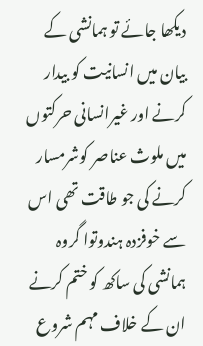دیکھا جائے تو ہمانشی کے بیان میں انسانیت کو بیدار کرنے اور غیرانسانی حرکتوں میں ملوث عناصر کوشرمسار کرنے کی جو طاقت تھی اس سے خوفزدہ ہندوتوا گروہ ہمانشی کی ساکھ کو ختم کرنے ان کے خلاف مہم شروع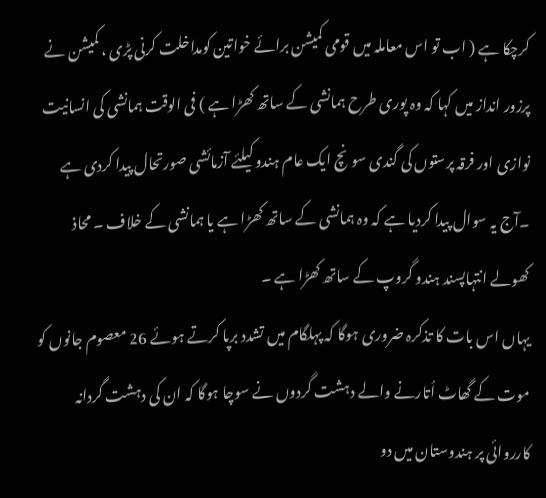کرچکا ہے ( اب تو اس معاملہ میں قومی کمیشن برائے خواتین کومداخلت کرنی پڑی ، کمیشن نے پرزور انداز میں کہا کہ وہ پوری طرح ہمانشی کے ساتھ کھڑا ہے ) فی الوقت ہمانشی کی انسانیت نوازی اور فرقہ پرستوں کی گندی سونچ ایک عام ہندو کیلئے آزمائشی صورتحال پیدا کردی ہے ۔آج یہ سوال پیدا کردیا ہے کہ وہ ہمانشی کے ساتھ کھڑا ہے یا ہمانشی کے خلاف ۔ محاذ کھولے انتہاپسند ہندو گروپ کے ساتھ کھڑا ہے ۔
یہاں اس بات کا تذکرہ ضروری ہوگا کہ پہلگام میں تشدد برپا کرتے ہوئے 26 معصوم جانوں کو موت کے گھاٹ اُتارنے والے دہشت گردوں نے سوچا ہوگا کہ ان کی دہشت گردانہ کارروائی پر ہندوستان میں دو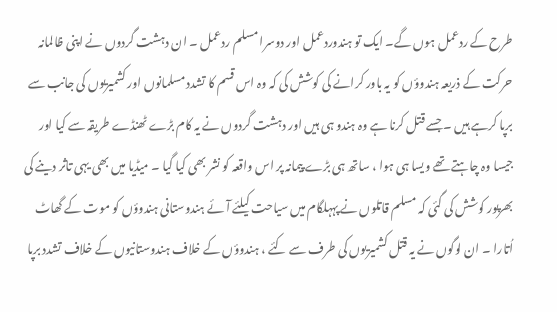طرح کے ردعمل ہوں گے۔ ایک تو ہندوردعمل اور دوسرا مسلم ردعمل ۔ ان دہشت گردوں نے اپنی ظالمانہ حرکت کے ذریعہ ہندوؤں کو یہ باور کرانے کی کوشش کی کہ وہ اس قسم کا تشدد مسلمانوں اور کشمیریوں کی جانب سے برپا کرہے ہیں ۔ جسے قتل کرنا ہے وہ ہندو ہی ہیں اور دہشت گردوں نے یہ کام بڑے ٹھنڈے طریقہ سے کیا اور جیسا وہ چاہتے تھے ویسا ہی ہوا ، ساتھ ہی بڑے پیمانہ پر اس واقعہ کو نشر بھی کیا گیا ۔ میڈیا میں بھی یہی تاثر دینے کی بھرپور کوشش کی گئی کہ مسلم قاتلوں نے پہہلگام میں سیاحت کیلئے آئے ہندوستانی ہندوؤں کو موت کے گھاٹ اُتارا ۔ ان لوگوں نے یہ قتل کشمیریوں کی طرف سے کئے ، ہندوؤں کے خلاف ہندوستانیوں کے خلاف تشدد برپا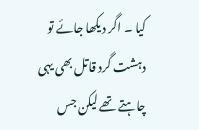کیا ۔ اگر دیکھا جائے تو دہشت گرد قاتل بھی یہی چاہتے تھے لیکن جس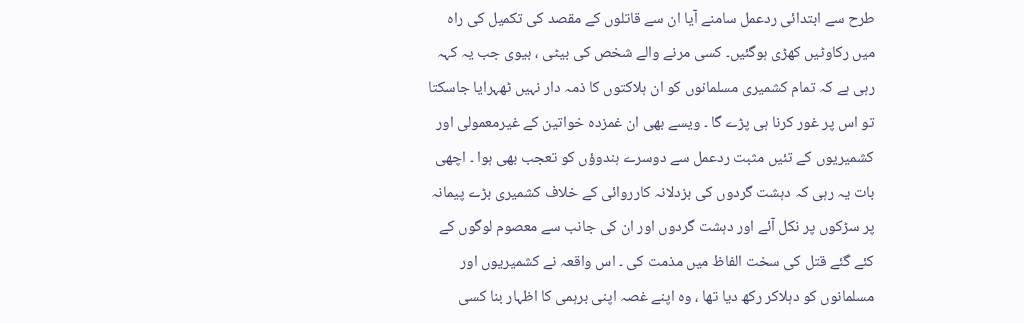طرح سے ابتدائی ردعمل سامنے آیا ان سے قاتلوں کے مقصد کی تکمیل کی راہ میں رکاوٹیں کھڑی ہوگئیں۔ کسی مرنے والے شخص کی بیٹی ، بیوی جب یہ کہہ رہی ہے کہ تمام کشمیری مسلمانوں کو ان ہلاکتوں کا ذمہ دار نہیں ٹھہرایا جاسکتا تو اس پر غور کرنا ہی پڑے گا ۔ ویسے بھی ان غمزدہ خواتین کے غیرمعمولی اور کشمیریوں کے تئیں مثبت ردعمل سے دوسرے ہندوؤں کو تعجب بھی ہوا ۔ اچھی بات یہ رہی کہ دہشت گردوں کی بزدلانہ کارروائی کے خلاف کشمیری بڑے پیمانہ پر سڑکوں پر نکل آئے اور دہشت گردوں اور ان کی جانب سے معصوم لوگوں کے کئے گئے قتل کی سخت الفاظ میں مذمت کی ۔ اس واقعہ نے کشمیریوں اور مسلمانوں کو دہلاکر رکھ دیا تھا ، وہ اپنے غصہ اپنی برہمی کا اظہار بنا کسی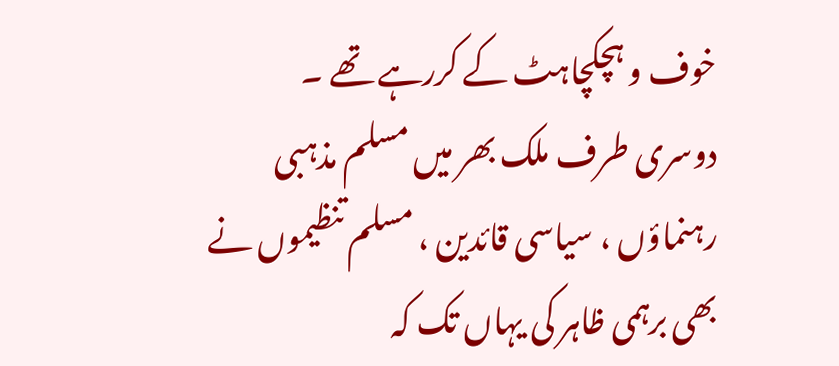خوف و ہچکچاہٹ کے کررہے تھے ۔
دوسری طرف ملک بھر میں مسلم مذہبی رہنماؤں ، سیاسی قائدین ، مسلم تنظیموں نے بھی برہمی ظاہر کی یہاں تک کہ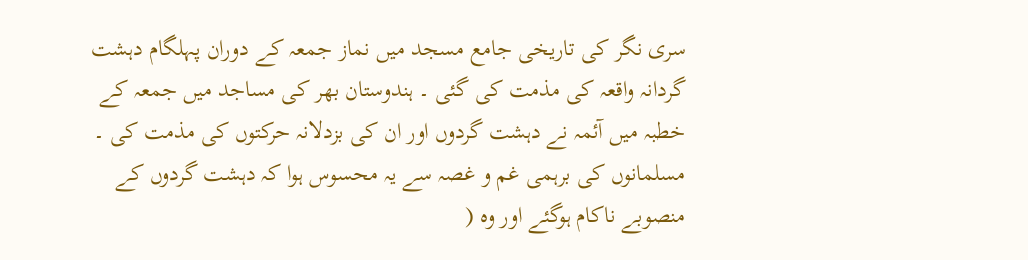سری نگر کی تاریخی جامع مسجد میں نماز جمعہ کے دوران پہلگام دہشت گردانہ واقعہ کی مذمت کی گئی ۔ ہندوستان بھر کی مساجد میں جمعہ کے خطبہ میں آئمہ نے دہشت گردوں اور ان کی بزدلانہ حرکتوں کی مذمت کی ۔ مسلمانوں کی برہمی غم و غصہ سے یہ محسوس ہوا کہ دہشت گردوں کے منصوبے ناکام ہوگئے اور وہ (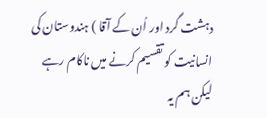دہشت گرد اور اُن کے آقا ) ہندوستان کی انسانیت کو تقسیم کرنے میں ناکام رہے لیکن ہم یہ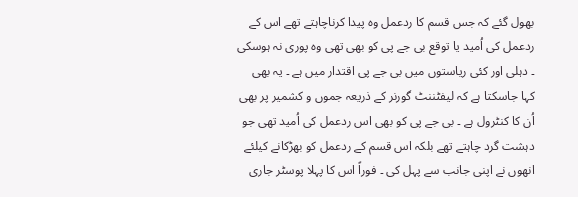بھول گئے کہ جس قسم کا ردعمل وہ پیدا کرناچاہتے تھے اس کے ردعمل کی اُمید یا توقع بی جے پی کو بھی تھی وہ پوری نہ ہوسکی ۔ دہلی اور کئی ریاستوں میں بی جے پی اقتدار میں ہے ۔ یہ بھی کہا جاسکتا ہے کہ لیفٹننٹ گورنر کے ذریعہ جموں و کشمیر پر بھی اُن کا کنٹرول ہے ۔ بی جے پی کو بھی اس ردعمل کی اُمید تھی جو دہشت گرد چاہتے تھے بلکہ اس قسم کے ردعمل کو بھڑکانے کیلئے انھوں نے اپنی جانب سے پہل کی ۔ فوراً اس کا پہلا پوسٹر جاری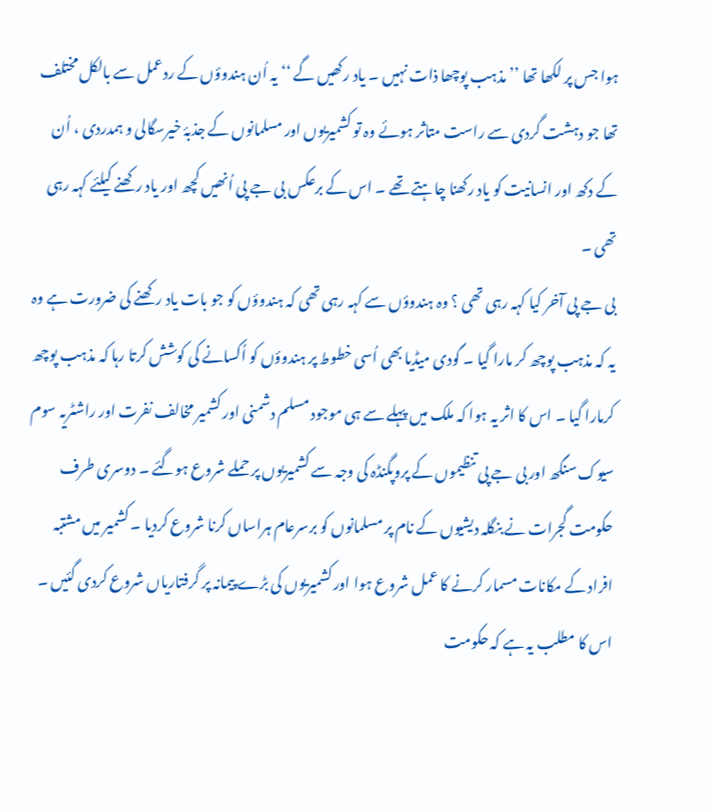ہوا جس پر لکھا تھا ’’مذہب پوچھا ذات نہیں ۔ یاد رکھیں گے ‘‘ یہ اُن ہندوؤں کے ردعمل سے بالکل مختلف تھا جو دہشت گردی سے راست متاثر ہوئے وہ تو کشمیریوں اور مسلمانوں کے جذبۂ خیرسگالی و ہمدردی ، اُن کے دکھ اور انسانیت کو یاد رکھنا چاہتے تھے ۔ اس کے برعکس بی جے پی اُنھیں کچھ اور یاد رکھنے کیلئے کہہ رہی تھی ۔
بی جے پی آخر کیا کہہ رہی تھی ؟ وہ ہندوؤں سے کہہ رہی تھی کہ ہندوؤں کو جو بات یاد رکھنے کی ضرورت ہے وہ یہ کہ مذہب پوچھ کر مارا گیا ۔ گودی میڈیا بھی اُسی خطوط پر ہندوؤں کو اُکسانے کی کوشش کرتا رہا کہ مذہب پوچھ کرمارا گیا ۔ اس کا اثر یہ ہوا کہ ملک میں پہلے سے ہی موجود مسلم دشمنی اور کشمیر مخالف نفرت اور راشٹریہ سوم سیوک سنگھ اور بی جے پی تنظیموں کے پروپگنڈہ کی وجہ سے کشمیریوں پر حملے شروع ہوگئے ۔ دوسری طرف حکومت گجرات نے بنگلہ دیشیوں کے نام پر مسلمانوں کو برسرعام ہراساں کرنا شروع کردیا ۔ کشمیر میں مشتبہ افراد کے مکانات مسمار کرنے کا عمل شروع ہوا اور کشمیریوں کی بڑے پیمانہ پر گرفتاریاں شروع کردی گئیں ۔ اس کا مطلب یہ ہے کہ حکومت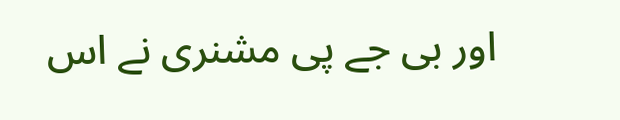اور بی جے پی مشنری نے اس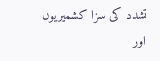تشدد کی سزا کشمیریوں اور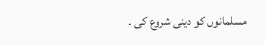مسلمانوں کو دینی شروع کی ۔